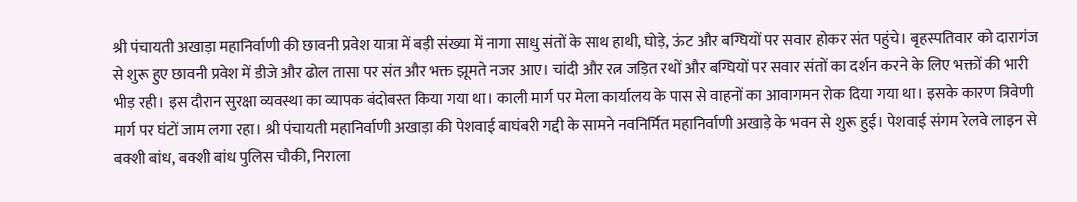श्री पंचायती अखाड़ा महानिर्वाणी की छावनी प्रवेश यात्रा में बड़ी संख्या में नागा साधु संतों के साथ हाथी, घोड़े, ऊंट और बग्घियों पर सवार होकर संत पहुंचे। बृहस्पतिवार को दारागंज से शुरू हुए छावनी प्रवेश में डीजे और ढोल तासा पर संत और भक्त झूमते नजर आए। चांदी और रत्न जड़ित रथों और बग्घियों पर सवार संतों का दर्शन करने के लिए भक्तों की भारी भीड़ रही। इस दौरान सुरक्षा व्यवस्था का व्यापक बंदोबस्त किया गया था। काली मार्ग पर मेला कार्यालय के पास से वाहनों का आवागमन रोक दिया गया था। इसके कारण त्रिवेणी मार्ग पर घंटों जाम लगा रहा। श्री पंचायती महानिर्वाणी अखाड़ा की पेशवाई बाघंबरी गद्दी के सामने नवनिर्मित महानिर्वाणी अखाड़े के भवन से शुरू हुई। पेशवाई संगम रेलवे लाइन से बक्शी बांध, बक्शी बांध पुलिस चौकी, निराला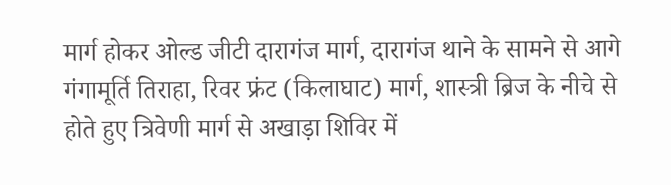मार्ग होकर ओल्ड जीटी दारागंज मार्ग, दारागंज थाने के सामने से आगे गंगामूर्ति तिराहा, रिवर फ्रंट (किलाघाट) मार्ग, शास्त्री ब्रिज के नीचे से होते हुए त्रिवेणी मार्ग से अखाड़ा शिविर में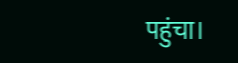पहुंचा।